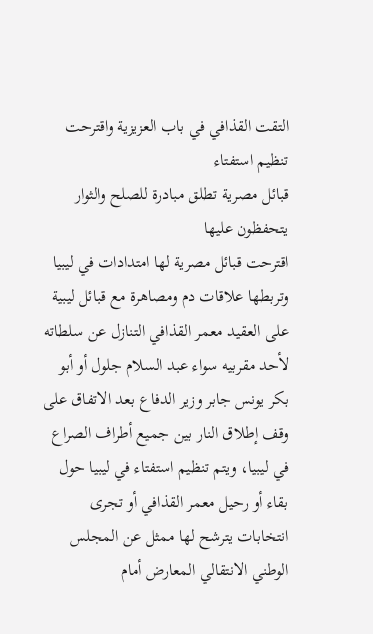التقت القذافي في باب العزيزية واقترحت تنظيم استفتاء
قبائل مصرية تطلق مبادرة للصلح والثوار يتحفظون عليها
اقترحت قبائل مصرية لها امتدادات في ليبيا وتربطها علاقات دم ومصاهرة مع قبائل ليبية على العقيد معمر القذافي التنازل عن سلطاته لأحد مقربيه سواء عبد السلام جلول أو أبو بكر يونس جابر وزير الدفاع بعد الاتفاق على وقف إطلاق النار بين جميع أطراف الصراع في ليبيا، ويتم تنظيم استفتاء في ليبيا حول بقاء أو رحيل معمر القذافي أو تجرى انتخابات يترشح لها ممثل عن المجلس الوطني الانتقالي المعارض أمام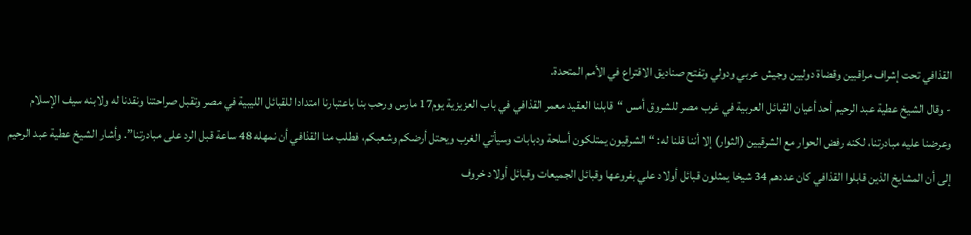القذافي تحت إشراف مراقبين وقضاة دوليين وجيش عربي ودولي وتفتح صناديق الاقتراع في الأمم المتحدة.
- وقال الشيخ عطية عبد الرحيم أحد أعيان القبائل العربية في غرب مصر للشروق أمس “قابلنا العقيد معمر القذافي في باب العزيزية يوم17 مارس ورحب بنا باعتبارنا امتدادا للقبائل الليبية في مصر وتقبل صراحتنا ونقدنا له ولابنه سيف الإسلام وعرضنا عليه مبادرتنا، لكنه رفض الحوار مع الشرقيين (الثوار) إلا أننا قلنا له: “الشرقيون يمتلكون أسلحة ودبابات وسيأتي الغرب ويحتل أرضكم وشعبكم، فطلب منا القذافي أن نمهله 48 ساعة قبل الرد على مبادرتنا”. وأشار الشيخ عطية عبد الرحيم إلى أن المشايخ الذين قابلوا القذافي كان عددهم 34 شيخا يمثلون قبائل أولاد علي بفروعها وقبائل الجميعات وقبائل أولاد خروف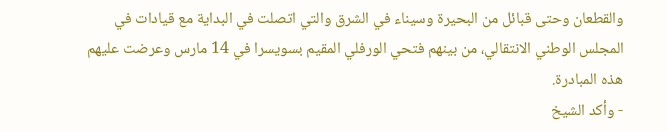والقطعان وحتى قبائل من البحيرة وسيناء في الشرق والتي اتصلت في البداية مع قيادات في المجلس الوطني الانتقالي، من بينهم فتحي الورفلي المقيم بسويسرا في 14 مارس وعرضت عليهم هذه المبادرة.
- وأكد الشيخ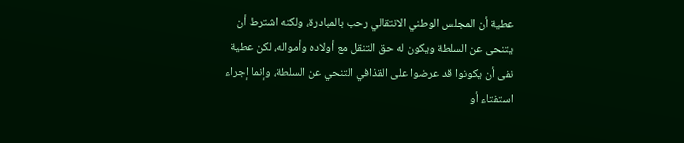عطية أن المجلس الوطني الانتقالي رحب بالمبادرة، ولكنه اشترط أن يتنحى عن السلطة ويكون له حق التنقل مع أولاده وأمواله، لكن عطية نفى أن يكونوا قد عرضوا على القذافي التنحي عن السلطة، وإنما إجراء استفتاء أو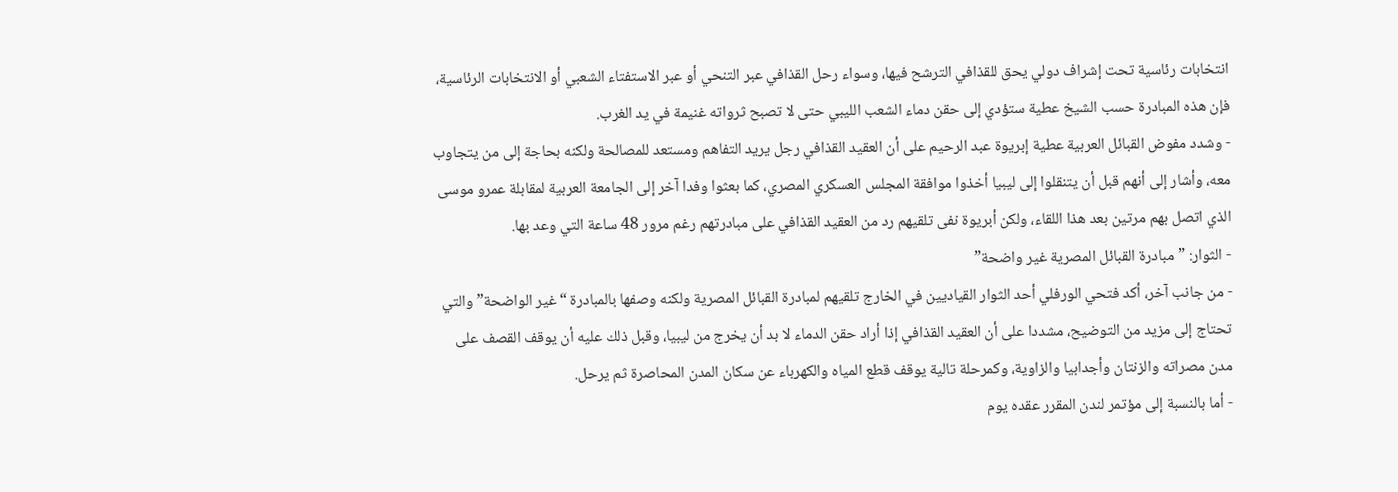انتخابات رئاسية تحت إشراف دولي يحق للقذافي الترشح فيها، وسواء رحل القذافي عبر التنحي أو عبر الاستفتاء الشعبي أو الانتخابات الرئاسية، فإن هذه المبادرة حسب الشيخ عطية ستؤدي إلى حقن دماء الشعب الليبي حتى لا تصبح ثرواته غنيمة في يد الغرب.
- وشدد مفوض القبائل العربية عطية إبريوة عبد الرحيم على أن العقيد القذافي رجل يريد التفاهم ومستعد للمصالحة ولكنه بحاجة إلى من يتجاوب معه، وأشار إلى أنهم قبل أن يتنقلوا إلى ليبيا أخذوا موافقة المجلس العسكري المصري، كما بعثوا وفدا آخر إلى الجامعة العربية لمقابلة عمرو موسى الذي اتصل بهم مرتين بعد هذا اللقاء، ولكن أبريوة نفى تلقيهم رد من العقيد القذافي على مبادرتهم رغم مرور 48 ساعة التي وعد بها.
- الثوار: ”مبادرة القبائل المصرية غير واضحة”
- من جانب آخر، أكد فتحي الورفلي أحد الثوار القياديين في الخارج تلقيهم لمبادرة القبائل المصرية ولكنه وصفها بالمبادرة “غير الواضحة” والتي تحتاج إلى مزيد من التوضيح، مشددا على أن العقيد القذافي إذا أراد حقن الدماء لا بد أن يخرج من ليبيا، وقبل ذلك عليه أن يوقف القصف على مدن مصراته والزنتان وأجدابيا والزاوية، وكمرحلة تالية يوقف قطع المياه والكهرباء عن سكان المدن المحاصرة ثم يرحل.
- أما بالنسبة إلى مؤتمر لندن المقرر عقده يوم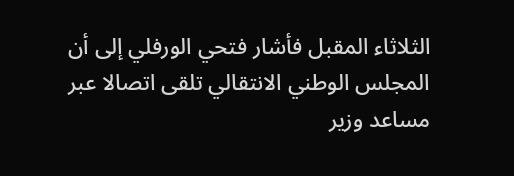الثلاثاء المقبل فأشار فتحي الورفلي إلى أن المجلس الوطني الانتقالي تلقى اتصالا عبر مساعد وزير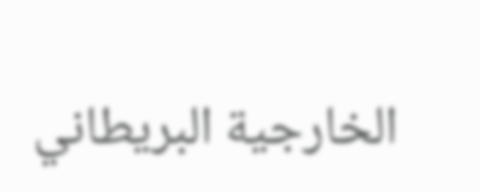الخارجية البريطاني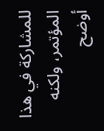للمشاركة في هذا المؤتمر، ولكنه أوضح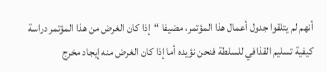أنهم لم يتلقوا جدول أعمال هذا المؤتمر، مضيفا “إذا كان الغرض من هذا المؤتمر دراسة كيفية تسليم القذافي للسلطة فنحن نؤيده أما إذا كان الغرض منه إيجاد مخرج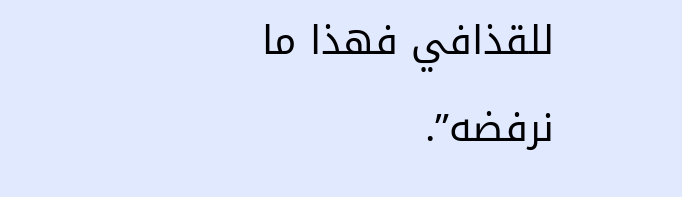للقذافي فهذا ما نرفضه”.